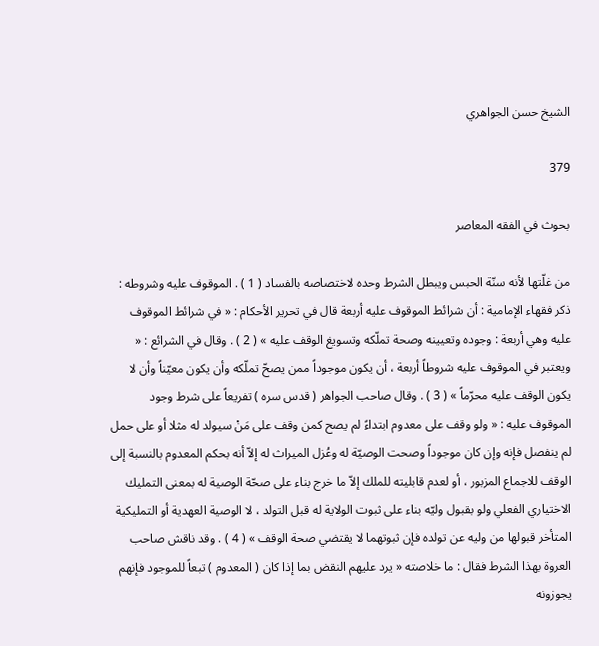الشيخ حسن الجواهري

379

بحوث في الفقه المعاصر

من غلّتها لأنه سنّة الحبس ويبطل الشرط وحده لاختصاصه بالفساد ( 1 ) . الموقوف عليه وشروطه : ذكر فقهاء الإمامية : أن شرائط الموقوف عليه أربعة قال في تحرير الأحكام : « في شرائط الموقوف عليه وهي أربعة : وجوده وتعيينه وصحة تملّكه وتسويغ الوقف عليه » ( 2 ) . وقال في الشرائع : « ويعتبر في الموقوف عليه شروطاً أربعة ، أن يكون موجوداً ممن يصحّ تملّكه وأن يكون معيّناً وأن لا يكون الوقف عليه محرّماً » ( 3 ) . وقال صاحب الجواهر ( قدس سره ) تفريعاً على شرط وجود الموقوف عليه : « ولو وقف على معدوم ابتداءً لم يصح كمن وقف على مَنْ سيولد له مثلا أو على حمل لم ينفصل فإنه وإن كان موجوداً وصحت الوصيّة له وعُزل الميراث له إلاّ أنه بحكم المعدوم بالنسبة إلى الوقف للاجماع المزبور ، أو لعدم قابليته للملك إلاّ ما خرج بناء على صحّة الوصية له بمعنى التمليك الاختياري الفعلي ولو بقبول وليّه بناء على ثبوت الولاية له قبل التولد ، لا الوصية العهدية أو التمليكية المتأخر قبولها من وليه عن تولده فإن ثبوتهما لا يقتضي صحة الوقف » ( 4 ) . وقد ناقش صاحب العروة بهذا الشرط فقال : ما خلاصته « يرد عليهم النقض بما إذا كان ( المعدوم ) تبعاً للموجود فإنهم يجوزونه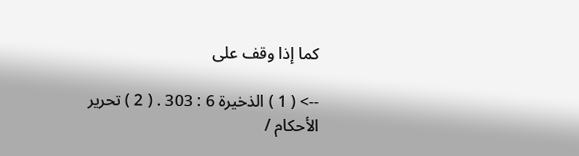كما إذا وقف على

--> ( 1 ) الذخيرة 6 : 303 . ( 2 ) تحرير الأحكام /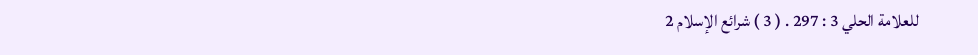للعلامة الحلي 3 : 297 . ( 3 ) شرائع الإسلام 2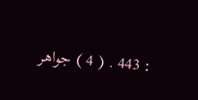: 443 . ( 4 ) جواهر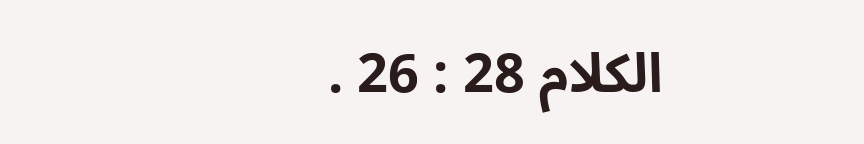الكلام 28 : 26 .